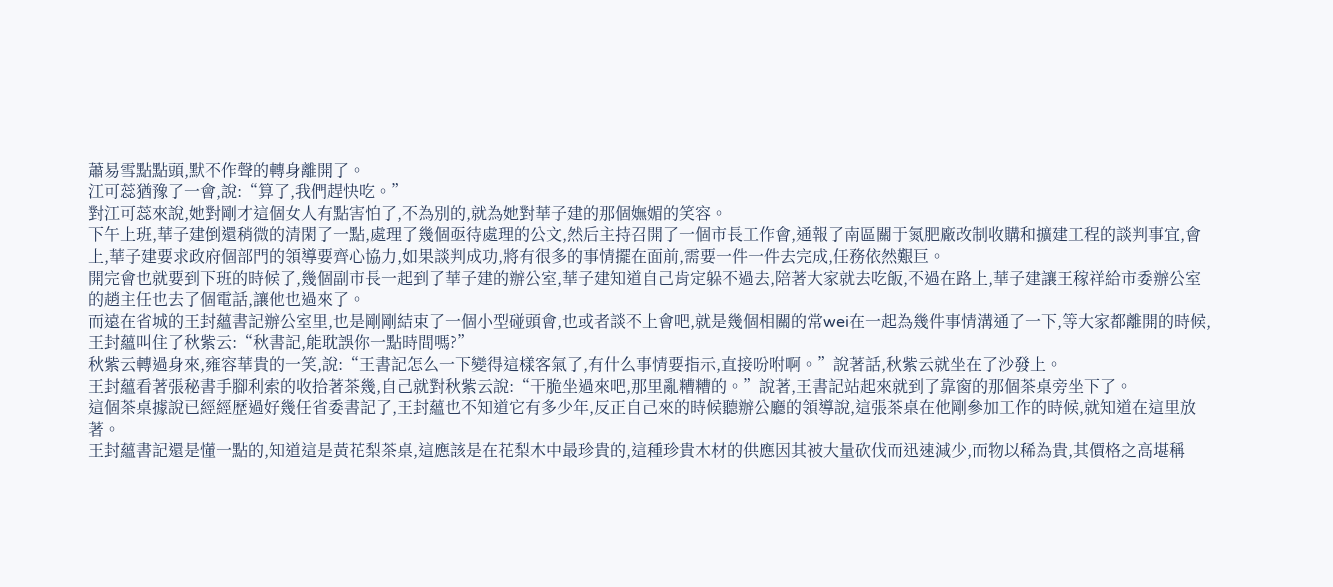蕭易雪點點頭,默不作聲的轉身離開了。
江可蕊猶豫了一會,說:“算了,我們趕快吃。”
對江可蕊來說,她對剛才這個女人有點害怕了,不為別的,就為她對華子建的那個嫵媚的笑容。
下午上班,華子建倒還稍微的清閑了一點,處理了幾個亟待處理的公文,然后主持召開了一個市長工作會,通報了南區關于氮肥廠改制收購和擴建工程的談判事宜,會上,華子建要求政府個部門的領導要齊心協力,如果談判成功,將有很多的事情擺在面前,需要一件一件去完成,任務依然艱巨。
開完會也就要到下班的時候了,幾個副市長一起到了華子建的辦公室,華子建知道自己肯定躲不過去,陪著大家就去吃飯,不過在路上,華子建讓王稼祥給市委辦公室的趙主任也去了個電話,讓他也過來了。
而遠在省城的王封蘊書記辦公室里,也是剛剛結束了一個小型碰頭會,也或者談不上會吧,就是幾個相關的常wei在一起為幾件事情溝通了一下,等大家都離開的時候,王封蘊叫住了秋紫云:“秋書記,能耽誤你一點時間嗎?”
秋紫云轉過身來,雍容華貴的一笑,說:“王書記怎么一下變得這樣客氣了,有什么事情要指示,直接吩咐啊。”說著話,秋紫云就坐在了沙發上。
王封蘊看著張秘書手腳利索的收拾著茶幾,自己就對秋紫云說:“干脆坐過來吧,那里亂糟糟的。”說著,王書記站起來就到了靠窗的那個茶桌旁坐下了。
這個茶桌據說已經經歷過好幾任省委書記了,王封蘊也不知道它有多少年,反正自己來的時候聽辦公廳的領導說,這張茶桌在他剛參加工作的時候,就知道在這里放著。
王封蘊書記還是懂一點的,知道這是黃花梨茶桌,這應該是在花梨木中最珍貴的,這種珍貴木材的供應因其被大量砍伐而迅速減少,而物以稀為貴,其價格之高堪稱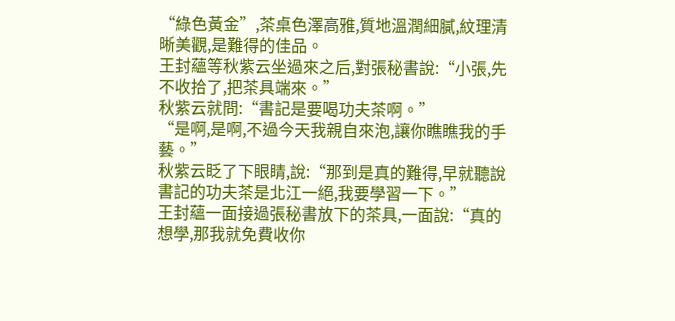“綠色黃金”,茶桌色澤高雅,質地溫潤細膩,紋理清晰美觀,是難得的佳品。
王封蘊等秋紫云坐過來之后,對張秘書說:“小張,先不收拾了,把茶具端來。”
秋紫云就問:“書記是要喝功夫茶啊。”
“是啊,是啊,不過今天我親自來泡,讓你瞧瞧我的手藝。”
秋紫云眨了下眼睛,說:“那到是真的難得,早就聽說書記的功夫茶是北江一絕,我要學習一下。”
王封蘊一面接過張秘書放下的茶具,一面說:“真的想學,那我就免費收你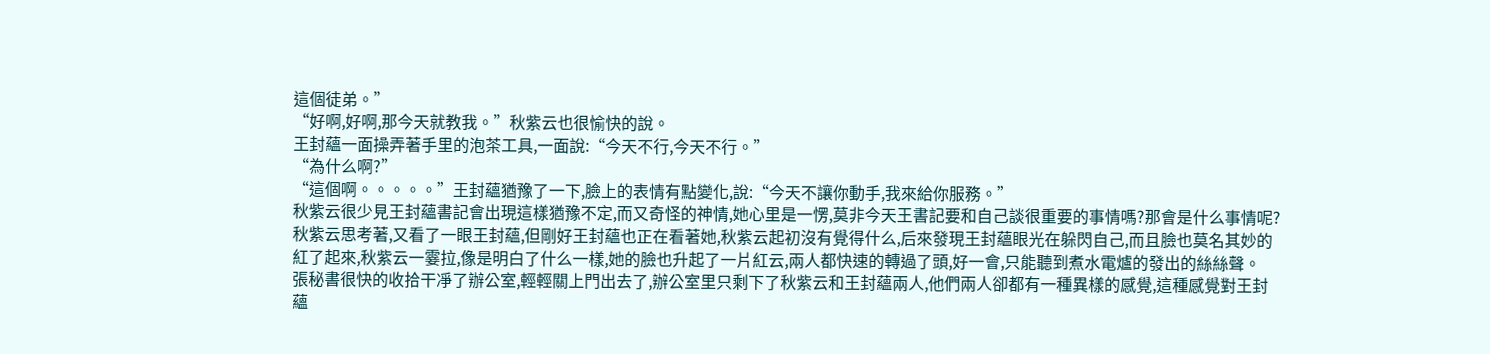這個徒弟。”
“好啊,好啊,那今天就教我。”秋紫云也很愉快的說。
王封蘊一面操弄著手里的泡茶工具,一面說:“今天不行,今天不行。”
“為什么啊?”
“這個啊。。。。。”王封蘊猶豫了一下,臉上的表情有點變化,說:“今天不讓你動手,我來給你服務。”
秋紫云很少見王封蘊書記會出現這樣猶豫不定,而又奇怪的神情,她心里是一愣,莫非今天王書記要和自己談很重要的事情嗎?那會是什么事情呢?
秋紫云思考著,又看了一眼王封蘊,但剛好王封蘊也正在看著她,秋紫云起初沒有覺得什么,后來發現王封蘊眼光在躲閃自己,而且臉也莫名其妙的紅了起來,秋紫云一霎拉,像是明白了什么一樣,她的臉也升起了一片紅云,兩人都快速的轉過了頭,好一會,只能聽到煮水電爐的發出的絲絲聲。
張秘書很快的收拾干凈了辦公室,輕輕關上門出去了,辦公室里只剩下了秋紫云和王封蘊兩人,他們兩人卻都有一種異樣的感覺,這種感覺對王封蘊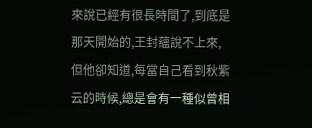來說已經有很長時間了,到底是那天開始的,王封蘊說不上來,但他卻知道,每當自己看到秋紫云的時候,總是會有一種似曾相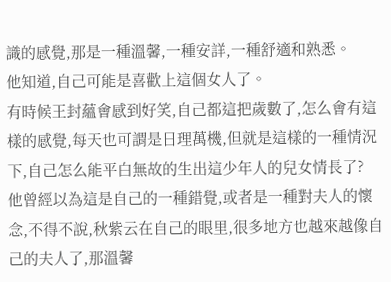識的感覺,那是一種溫馨,一種安詳,一種舒適和熟悉。
他知道,自己可能是喜歡上這個女人了。
有時候王封蘊會感到好笑,自己都這把歲數了,怎么會有這樣的感覺,每天也可謂是日理萬機,但就是這樣的一種情況下,自己怎么能平白無故的生出這少年人的兒女情長了?
他曾經以為這是自己的一種錯覺,或者是一種對夫人的懷念,不得不說,秋紫云在自己的眼里,很多地方也越來越像自己的夫人了,那溫馨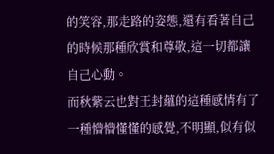的笑容,那走路的姿態,還有看著自己的時候那種欣賞和尊敬,這一切都讓自己心動。
而秋紫云也對王封蘊的這種感情有了一種懵懵懂懂的感覺,不明顯,似有似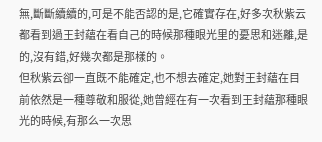無,斷斷續續的,可是不能否認的是,它確實存在,好多次秋紫云都看到過王封蘊在看自己的時候那種眼光里的憂思和迷離,是的,沒有錯,好幾次都是那樣的。
但秋紫云卻一直既不能確定,也不想去確定,她對王封蘊在目前依然是一種尊敬和服從,她曾經在有一次看到王封蘊那種眼光的時候,有那么一次思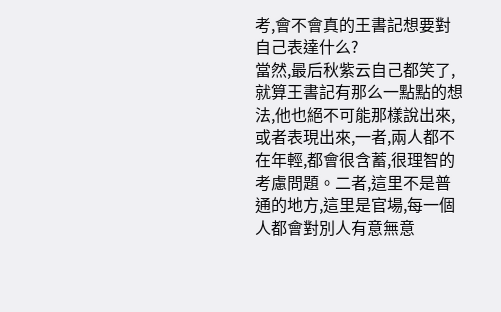考,會不會真的王書記想要對自己表達什么?
當然,最后秋紫云自己都笑了,就算王書記有那么一點點的想法,他也絕不可能那樣說出來,或者表現出來,一者,兩人都不在年輕,都會很含蓄,很理智的考慮問題。二者,這里不是普通的地方,這里是官場,每一個人都會對別人有意無意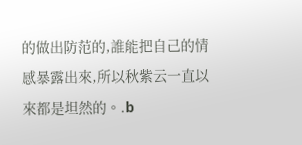的做出防范的,誰能把自己的情感暴露出來,所以秋紫云一直以來都是坦然的。.b